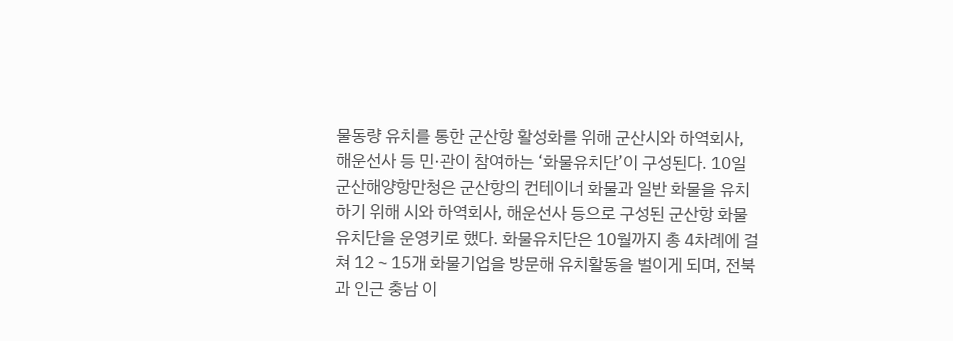물동량 유치를 통한 군산항 활성화를 위해 군산시와 하역회사, 해운선사 등 민·관이 참여하는 ‘화물유치단’이 구성된다. 10일 군산해양항만청은 군산항의 컨테이너 화물과 일반 화물을 유치하기 위해 시와 하역회사, 해운선사 등으로 구성된 군산항 화물유치단을 운영키로 했다. 화물유치단은 10월까지 총 4차례에 걸쳐 12∼15개 화물기업을 방문해 유치활동을 벌이게 되며, 전북과 인근 충남 이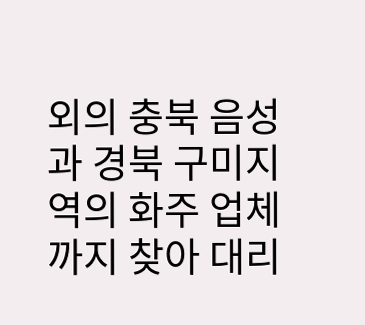외의 충북 음성과 경북 구미지역의 화주 업체까지 찾아 대리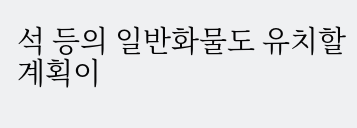석 등의 일반화물도 유치할 계획이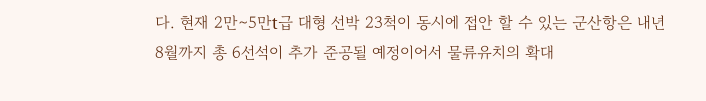다. 현재 2만∼5만t급 대형 선박 23척이 동시에 접안 할 수 있는 군산항은 내년 8월까지 총 6선석이 추가 준공될 예정이어서 물류유치의 확대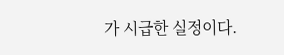가 시급한 실정이다.